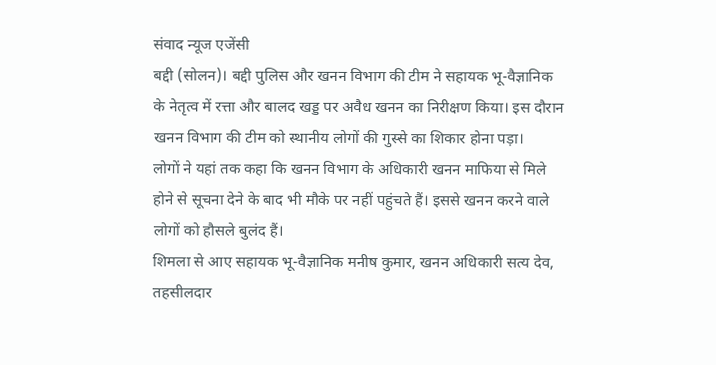संवाद न्यूज एजेंसी
बद्दी (सोलन)। बद्दी पुलिस और खनन विभाग की टीम ने सहायक भू-वैज्ञानिक के नेतृत्व में रत्ता और बालद खड्ड पर अवैध खनन का निरीक्षण किया। इस दौरान खनन विभाग की टीम को स्थानीय लोगों की गुस्से का शिकार होना पड़ा।
लोगों ने यहां तक कहा कि खनन विभाग के अधिकारी खनन माफिया से मिले होने से सूचना देने के बाद भी मौके पर नहीं पहुंचते हैं। इससे खनन करने वाले लोगों को हौसले बुलंद हैं।
शिमला से आए सहायक भू-वैज्ञानिक मनीष कुमार, खनन अधिकारी सत्य देव, तहसीलदार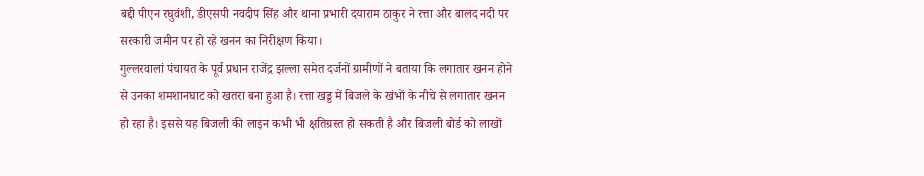बद्दी पीएन रघुवंशी, डीएसपी नवदीप सिंह और थाना प्रभारी दयाराम ठाकुर ने रत्ता और बालद नदी पर सरकारी जमीन पर हो रहे खनन का निरीक्षण किया।
गुल्लरवालां पंचायत के पूर्व प्रधान राजेंद्र झल्ला समेत दर्जनों ग्रामीणों ने बताया कि लगातार खनन होने से उनका शमशानघाट को खतरा बना हुआ है। रत्ता खड्ड में बिजले के खंभों के नीचे से लगातार खनन हो रहा है। इससे यह बिजली की लाइन कभी भी क्षतिग्रस्त हो सकती है और बिजली बोर्ड को लाखों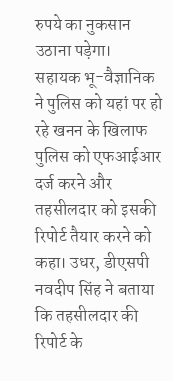रुपये का नुकसान उठाना पड़ेगा।
सहायक भू-वैज्ञानिक ने पुलिस को यहां पर हो रहे खनन के खिलाफ पुलिस को एफआईआर दर्ज करने और तहसीलदार को इसकी रिपोर्ट तैयार करने को कहा। उधर, डीएसपी नवदीप सिंह ने बताया कि तहसीलदार की रिपोर्ट के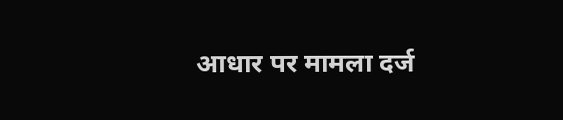आधार पर मामला दर्ज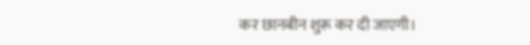कर छानबीन शुरू कर दी जाएगी।